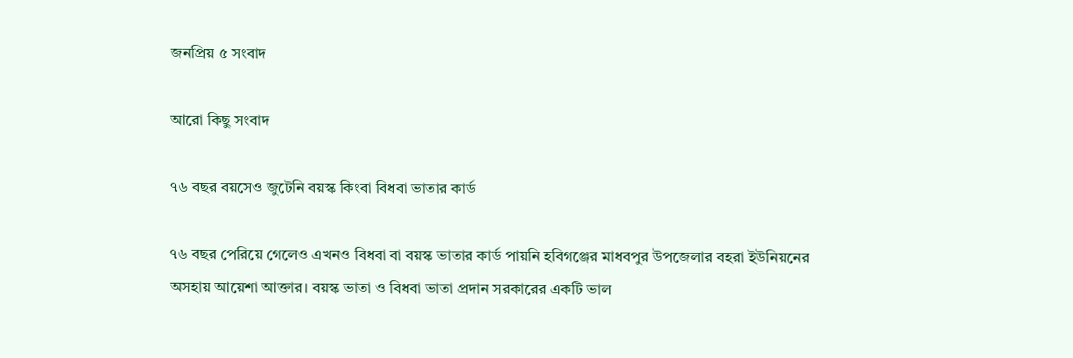জনপ্রিয় ৫ সংবাদ

আরো কিছু সংবাদ

৭৬ বছর বয়সেও জুটেনি বয়স্ক কিংবা বিধবা ভাতার কার্ড

৭৬ বছর পেরিয়ে গেলেও এখনও বিধবা বা বয়স্ক ভাতার কার্ড পায়নি হবিগঞ্জের মাধবপুর উপজেলার বহরা ইউনিয়নের অসহায় আয়েশা আক্তার। বয়স্ক ভাতা ও বিধবা ভাতা প্রদান সরকারের একটি ভাল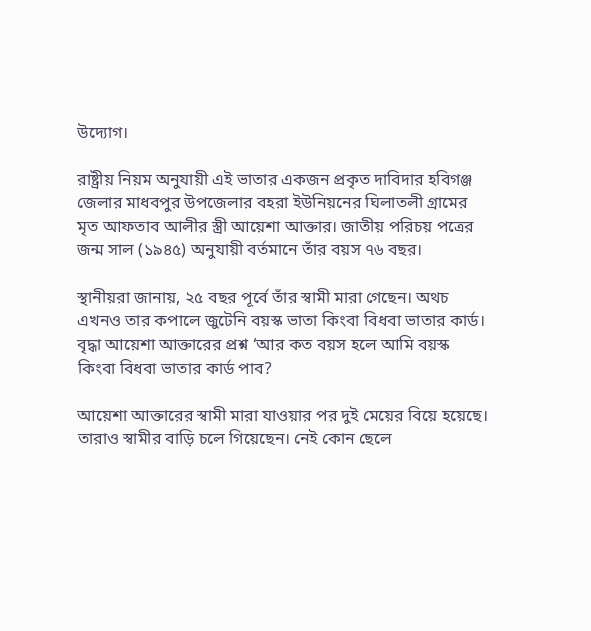উদ্যোগ।

রাষ্ট্রীয় নিয়ম অনুযায়ী এই ভাতার একজন প্রকৃত দাবিদার হবিগঞ্জ জেলার মাধবপুর উপজেলার বহরা ইউনিয়নের ঘিলাতলী গ্রামের মৃত আফতাব আলীর স্ত্রী আয়েশা আক্তার। জাতীয় পরিচয় পত্রের জন্ম সাল (১৯৪৫) অনুযায়ী বর্তমানে তাঁর বয়স ৭৬ বছর।

স্থানীয়রা জানায়, ২৫ বছর পূর্বে তাঁর স্বামী মারা গেছেন। অথচ এখনও তার কপালে জুটেনি বয়স্ক ভাতা কিংবা বিধবা ভাতার কার্ড। বৃদ্ধা আয়েশা আক্তারের প্রশ্ন ‘আর কত বয়স হলে আমি বয়স্ক কিংবা বিধবা ভাতার কার্ড পাব?

আয়েশা আক্তারের স্বামী মারা যাওয়ার পর দুই মেয়ের বিয়ে হয়েছে। তারাও স্বামীর বাড়ি চলে গিয়েছেন। নেই কোন ছেলে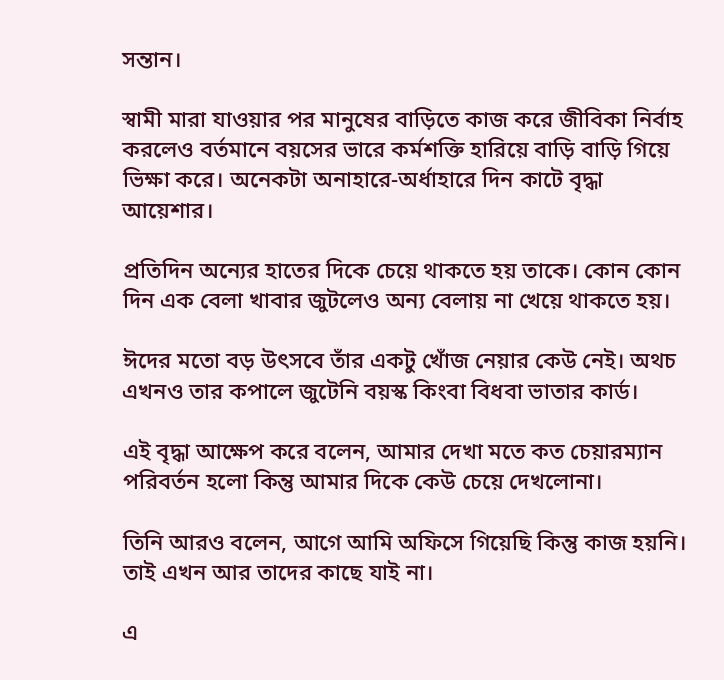সন্তান।

স্বামী মারা যাওয়ার পর মানুষের বাড়িতে কাজ করে জীবিকা নির্বাহ করলেও বর্তমানে বয়সের ভারে কর্মশক্তি হারিয়ে বাড়ি বাড়ি গিয়ে ভিক্ষা করে। অনেকটা অনাহারে-অর্ধাহারে দিন কাটে বৃদ্ধা আয়েশার।

প্রতিদিন অন্যের হাতের দিকে চেয়ে থাকতে হয় তাকে। কোন কোন দিন এক বেলা খাবার জুটলেও অন্য বেলায় না খেয়ে থাকতে হয়।

ঈদের মতো বড় উৎসবে তাঁর একটু খোঁজ নেয়ার কেউ নেই। অথচ এখনও তার কপালে জুটেনি বয়স্ক কিংবা বিধবা ভাতার কার্ড।

এই বৃদ্ধা আক্ষেপ করে বলেন, আমার দেখা মতে কত চেয়ারম্যান পরিবর্তন হলো কিন্তু আমার দিকে কেউ চেয়ে দেখলোনা।

তিনি আরও বলেন, আগে আমি অফিসে গিয়েছি কিন্তু কাজ হয়নি। তাই এখন আর তাদের কাছে যাই না।

এ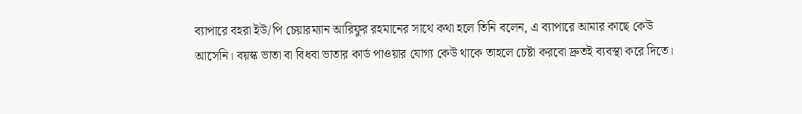ব্যাপারে বহরা ইউ/পি চেয়ারম্যান আরিফুর রহমানের সাথে কথা হলে তিনি বলেন, এ ব্যাপারে আমার কাছে কেউ আসেনি। বয়স্ক ভাতা বা বিধবা ভাতার কার্ড পাওয়ার যোগ্য কেউ থাকে তাহলে চেষ্টা করবো দ্রুতই ব্যবস্থা করে দিতে।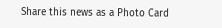Share this news as a Photo Card